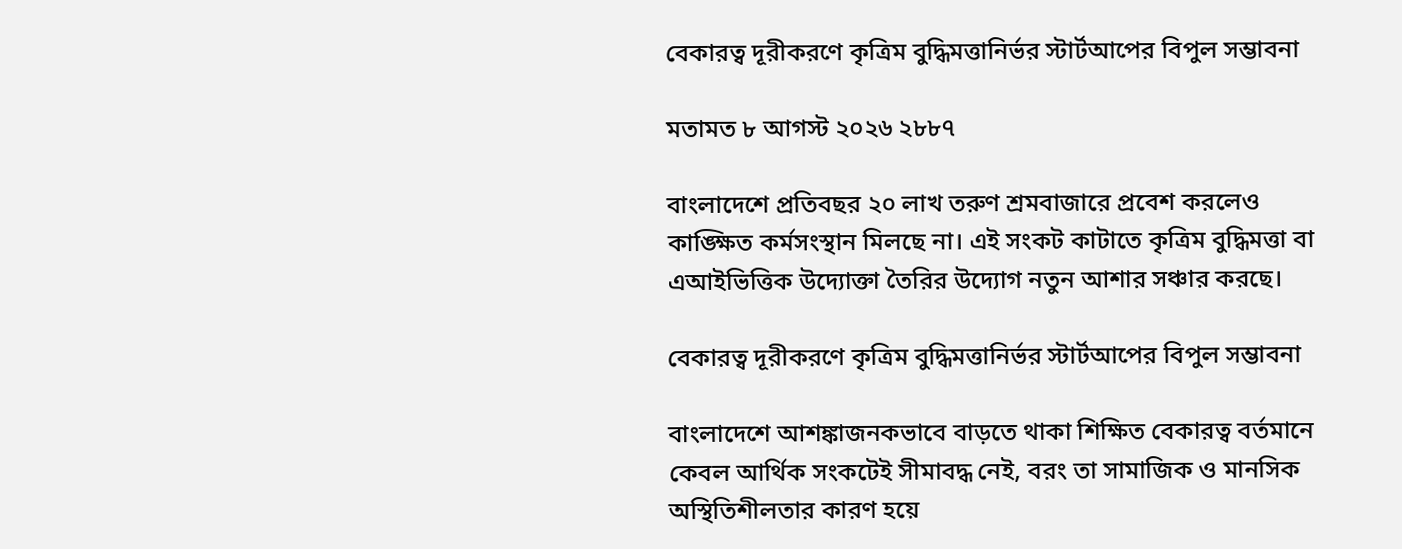বেকারত্ব দূরীকরণে কৃত্রিম বুদ্ধিমত্তানির্ভর স্টার্টআপের বিপুল সম্ভাবনা

মতামত ৮ আগস্ট ২০২৬ ২৮৮৭

বাংলাদেশে প্রতিবছর ২০ লাখ তরুণ শ্রমবাজারে প্রবেশ করলেও কাঙ্ক্ষিত কর্মসংস্থান মিলছে না। এই সংকট কাটাতে কৃত্রিম বুদ্ধিমত্তা বা এআইভিত্তিক উদ্যোক্তা তৈরির উদ্যোগ নতুন আশার সঞ্চার করছে।

বেকারত্ব দূরীকরণে কৃত্রিম বুদ্ধিমত্তানির্ভর স্টার্টআপের বিপুল সম্ভাবনা

বাংলাদেশে আশঙ্কাজনকভাবে বাড়তে থাকা শিক্ষিত বেকারত্ব বর্তমানে কেবল আর্থিক সংকটেই সীমাবদ্ধ নেই, বরং তা সামাজিক ও মানসিক অস্থিতিশীলতার কারণ হয়ে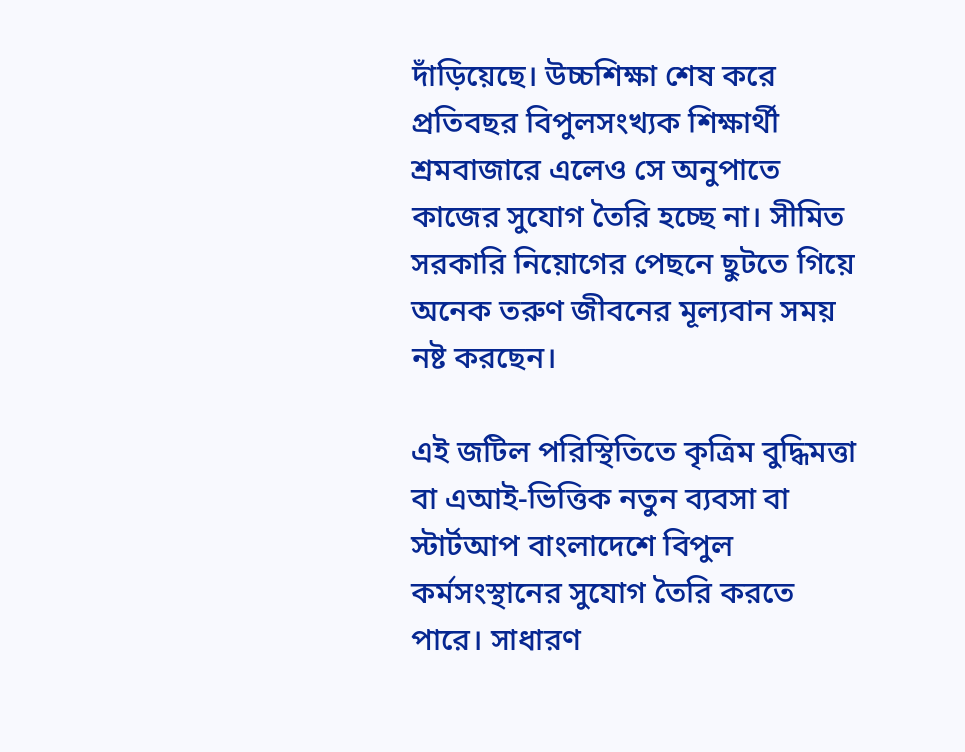দাঁড়িয়েছে। উচ্চশিক্ষা শেষ করে প্রতিবছর বিপুলসংখ্যক শিক্ষার্থী শ্রমবাজারে এলেও সে অনুপাতে কাজের সুযোগ তৈরি হচ্ছে না। সীমিত সরকারি নিয়োগের পেছনে ছুটতে গিয়ে অনেক তরুণ জীবনের মূল্যবান সময় নষ্ট করছেন।

এই জটিল পরিস্থিতিতে কৃত্রিম বুদ্ধিমত্তা বা এআই-ভিত্তিক নতুন ব্যবসা বা স্টার্টআপ বাংলাদেশে বিপুল কর্মসংস্থানের সুযোগ তৈরি করতে পারে। সাধারণ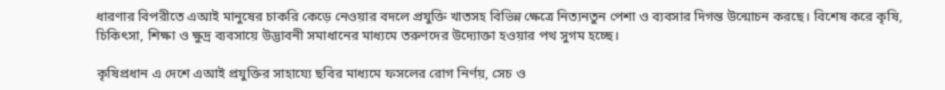ধারণার বিপরীতে এআই মানুষের চাকরি কেড়ে নেওয়ার বদলে প্রযুক্তি খাতসহ বিভিন্ন ক্ষেত্রে নিত্যনতুন পেশা ও ব্যবসার দিগন্ত উন্মোচন করছে। বিশেষ করে কৃষি, চিকিৎসা, শিক্ষা ও ক্ষুদ্র ব্যবসায়ে উদ্ভাবনী সমাধানের মাধ্যমে তরুণদের উদ্যোক্তা হওয়ার পথ সুগম হচ্ছে।

কৃষিপ্রধান এ দেশে এআই প্রযুক্তির সাহায্যে ছবির মাধ্যমে ফসলের রোগ নির্ণয়, সেচ ও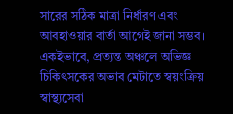সারের সঠিক মাত্রা নির্ধারণ এবং আবহাওয়ার বার্তা আগেই জানা সম্ভব। একইভাবে, প্রত্যন্ত অঞ্চলে অভিজ্ঞ চিকিৎসকের অভাব মেটাতে স্বয়ংক্রিয় স্বাস্থ্যসেবা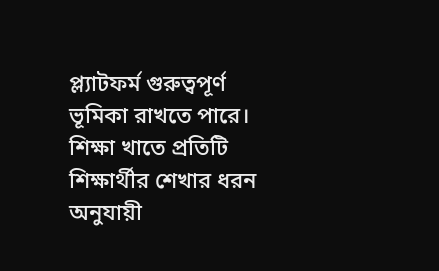প্ল্যাটফর্ম গুরুত্বপূর্ণ ভূমিকা রাখতে পারে। শিক্ষা খাতে প্রতিটি শিক্ষার্থীর শেখার ধরন অনুযায়ী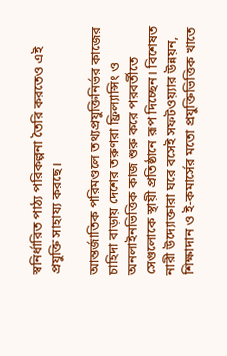স্বনির্ধারিত পাঠ্য পরিকল্পনা তৈরি করতেও এই প্রযুক্তি সাহায্য করছে।

আন্তর্জাতিক পরিমণ্ডলে তথ্যপ্রযুক্তিনির্ভর কাজের চাহিদা বাড়ায় দেশের তরুণরা ফ্রিল্যান্সিং ও অনলাইনভিত্তিক কাজ শুরু করে পরবর্তীতে সেগুলোকে স্থায়ী প্রতিষ্ঠানে রূপ দিচ্ছেন। বিশেষত নারী উদ্যোক্তারা ঘরে বসেই সফটওয়্যার উন্নয়ন, শিক্ষাদান ও ই-কমার্সের মতো প্রযুক্তিভিত্তিক খাতে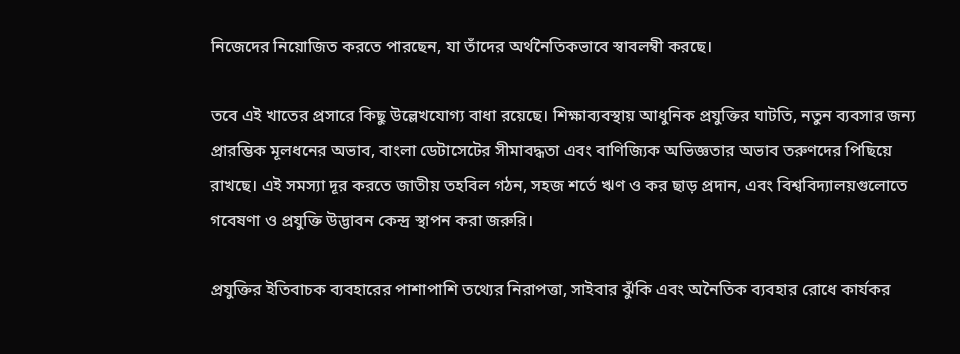নিজেদের নিয়োজিত করতে পারছেন, যা তাঁদের অর্থনৈতিকভাবে স্বাবলম্বী করছে।

তবে এই খাতের প্রসারে কিছু উল্লেখযোগ্য বাধা রয়েছে। শিক্ষাব্যবস্থায় আধুনিক প্রযুক্তির ঘাটতি, নতুন ব্যবসার জন্য প্রারম্ভিক মূলধনের অভাব, বাংলা ডেটাসেটের সীমাবদ্ধতা এবং বাণিজ্যিক অভিজ্ঞতার অভাব তরুণদের পিছিয়ে রাখছে। এই সমস্যা দূর করতে জাতীয় তহবিল গঠন, সহজ শর্তে ঋণ ও কর ছাড় প্রদান, এবং বিশ্ববিদ্যালয়গুলোতে গবেষণা ও প্রযুক্তি উদ্ভাবন কেন্দ্র স্থাপন করা জরুরি।

প্রযুক্তির ইতিবাচক ব্যবহারের পাশাপাশি তথ্যের নিরাপত্তা, সাইবার ঝুঁকি এবং অনৈতিক ব্যবহার রোধে কার্যকর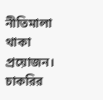নীতিমালা থাকা প্রয়োজন। চাকরির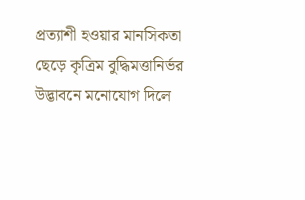প্রত্যাশী হওয়ার মানসিকতা ছেড়ে কৃত্রিম বুদ্ধিমত্তানির্ভর উদ্ভাবনে মনোযোগ দিলে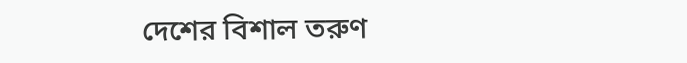দেশের বিশাল তরুণ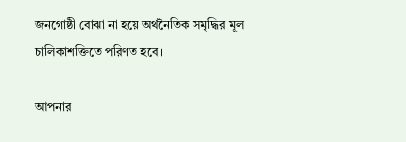জনগোষ্ঠী বোঝা না হয়ে অর্থনৈতিক সমৃদ্ধির মূল চালিকাশক্তিতে পরিণত হবে।

আপনার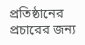প্রতিষ্ঠানের প্রচারের জন্য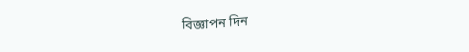বিজ্ঞাপন দিন